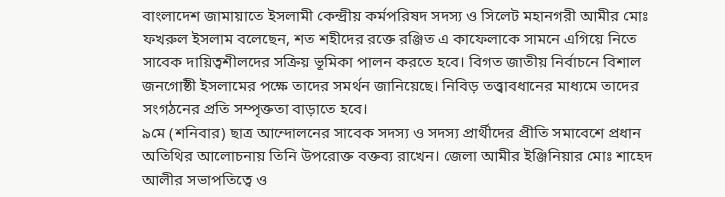বাংলাদেশ জামায়াতে ইসলামী কেন্দ্রীয় কর্মপরিষদ সদস্য ও সিলেট মহানগরী আমীর মোঃ ফখরুল ইসলাম বলেছেন, শত শহীদের রক্তে রঞ্জিত এ কাফেলাকে সামনে এগিয়ে নিতে সাবেক দায়িত্বশীলদের সক্রিয় ভূমিকা পালন করতে হবে। বিগত জাতীয় নির্বাচনে বিশাল জনগোষ্ঠী ইসলামের পক্ষে তাদের সমর্থন জানিয়েছে। নিবিড় তত্ত্বাবধানের মাধ্যমে তাদের সংগঠনের প্রতি সম্পৃক্ততা বাড়াতে হবে।
৯মে (শনিবার) ছাত্র আন্দোলনের সাবেক সদস্য ও সদস্য প্রার্থীদের প্রীতি সমাবেশে প্রধান অতিথির আলোচনায় তিনি উপরোক্ত বক্তব্য রাখেন। জেলা আমীর ইঞ্জিনিয়ার মোঃ শাহেদ আলীর সভাপতিত্বে ও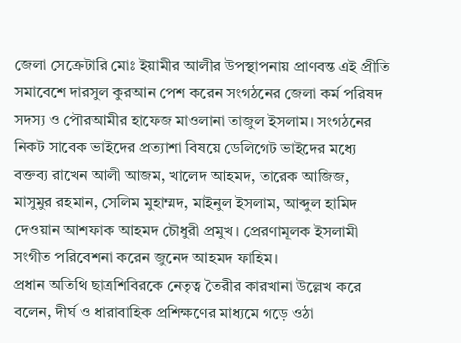জেলা সেক্রেটারি মোঃ ইয়ামীর আলীর উপস্থাপনায় প্রাণবন্ত এই প্রীতি সমাবেশে দারসুল কুরআন পেশ করেন সংগঠনের জেলা কর্ম পরিষদ সদস্য ও পৌরআমীর হাফেজ মাওলানা তাজুল ইসলাম। সংগঠনের নিকট সাবেক ভাইদের প্রত্যাশা বিষয়ে ডেলিগেট ভাইদের মধ্যে বক্তব্য রাখেন আলী আজম, খালেদ আহমদ, তারেক আজিজ, মাসুমুর রহমান, সেলিম মুহাম্মদ, মাইনুল ইসলাম, আব্দুল হামিদ দেওয়ান আশফাক আহমদ চৌধুরী প্রমুখ। প্রেরণামূলক ইসলামী সংগীত পরিবেশনা করেন জুনেদ আহমদ ফাহিম।
প্রধান অতিথি ছাত্রশিবিরকে নেতৃত্ব তৈরীর কারখানা উল্লেখ করে বলেন, দীর্ঘ ও ধারাবাহিক প্রশিক্ষণের মাধ্যমে গড়ে ওঠা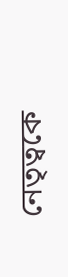নেতৃত্বকে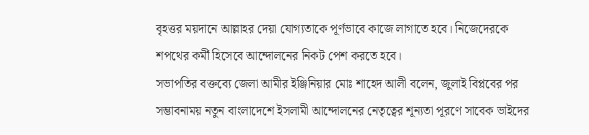বৃহত্তর ময়দানে আল্লাহর দেয়া যোগ্যতাকে পূর্ণভাবে কাজে লাগাতে হবে। নিজেদেরকে শপথের কর্মী হিসেবে আন্দোলনের নিকট পেশ করতে হবে।
সভাপতির বক্তব্যে জেলা আমীর ইঞ্জিনিয়ার মোঃ শাহেদ আলী বলেন, জুলাই বিপ্লবের পর সম্ভাবনাময় নতুন বাংলাদেশে ইসলামী আন্দোলনের নেতৃত্বের শূন্যতা পূরণে সাবেক ভাইদের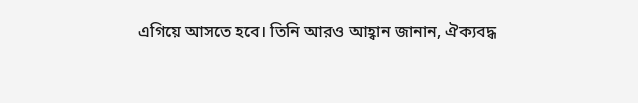এগিয়ে আসতে হবে। তিনি আরও আহ্বান জানান, ঐক্যবদ্ধ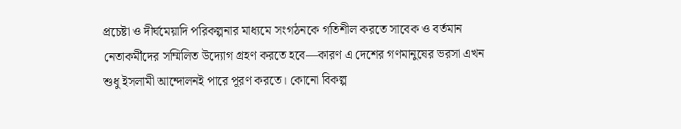প্রচেষ্টা ও দীর্ঘমেয়াদি পরিকল্পনার মাধ্যমে সংগঠনকে গতিশীল করতে সাবেক ও বর্তমান নেতাকর্মীদের সম্মিলিত উদ্যোগ গ্রহণ করতে হবে—কারণ এ দেশের গণমানুষের ভরসা এখন শুধু ইসলামী আন্দোলনই পারে পূরণ করতে। কোনো বিকল্প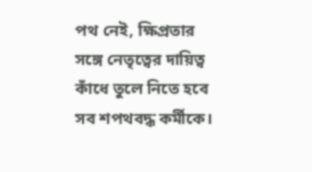পথ নেই, ক্ষিপ্রতার সঙ্গে নেতৃত্বের দায়িত্ব কাঁধে তুলে নিতে হবে সব শপথবদ্ধ কর্মীকে।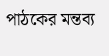পাঠকের মন্তব্য